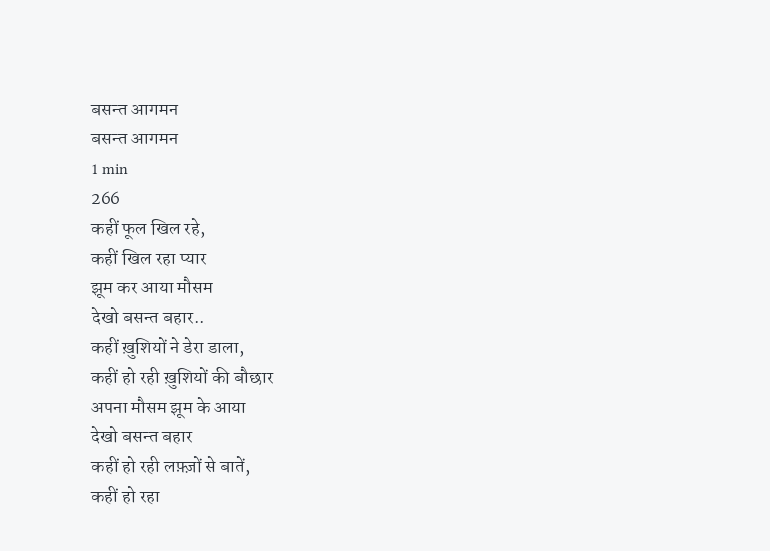बसन्त आगमन
बसन्त आगमन
1 min
266
कहीं फूल खिल रहे,
कहीं खिल रहा प्यार
झूम कर आया मौसम
देखो बसन्त बहार..
कहीं ख़ुशियों ने डेरा डाला,
कहीं हो रही ख़ुशियों की बौछार
अपना मौसम झूम के आया
देखो बसन्त बहार
कहीं हो रही लफ़्ज़ों से बातें,
कहीं हो रहा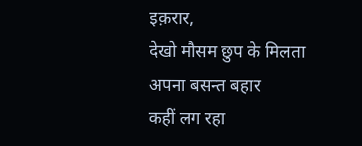इक़रार,
देखो मौसम छुप के मिलता
अपना बसन्त बहार
कहीं लग रहा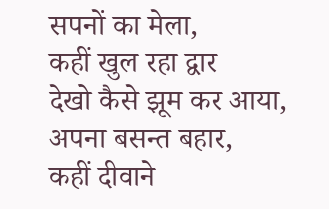सपनों का मेला,
कहीं खुल रहा द्वार
देखो कैसे झूम कर आया,
अपना बसन्त बहार,
कहीं दीवाने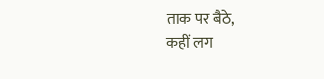ताक पर बैठे,
कहीं लग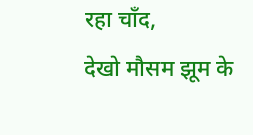रहा चाँद,
देखो मौसम झूम के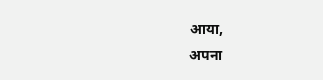आया,
अपना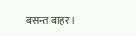बसन्त बाहर।